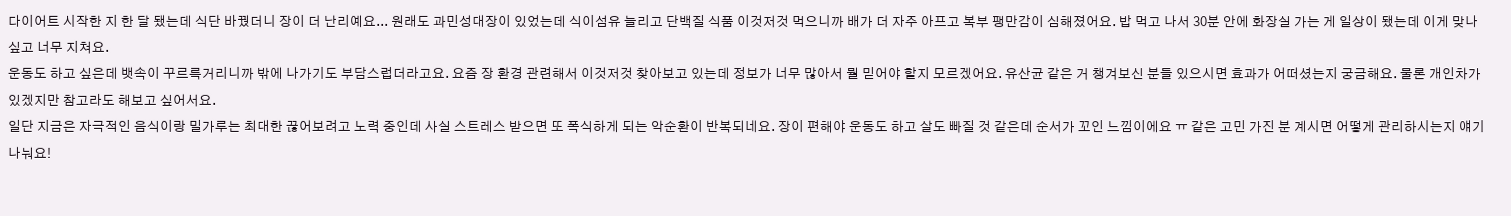다이어트 시작한 지 한 달 됐는데 식단 바꿨더니 장이 더 난리예요... 원래도 과민성대장이 있었는데 식이섬유 늘리고 단백질 식품 이것저것 먹으니까 배가 더 자주 아프고 복부 팽만감이 심해졌어요. 밥 먹고 나서 30분 안에 화장실 가는 게 일상이 됐는데 이게 맞나 싶고 너무 지쳐요.
운동도 하고 싶은데 뱃속이 꾸르륵거리니까 밖에 나가기도 부담스럽더라고요. 요즘 장 환경 관련해서 이것저것 찾아보고 있는데 정보가 너무 많아서 뭘 믿어야 할지 모르겠어요. 유산균 같은 거 챙겨보신 분들 있으시면 효과가 어떠셨는지 궁금해요. 물론 개인차가 있겠지만 참고라도 해보고 싶어서요.
일단 지금은 자극적인 음식이랑 밀가루는 최대한 끊어보려고 노력 중인데 사실 스트레스 받으면 또 폭식하게 되는 악순환이 반복되네요. 장이 편해야 운동도 하고 살도 빠질 것 같은데 순서가 꼬인 느낌이에요 ㅠ 같은 고민 가진 분 계시면 어떻게 관리하시는지 얘기 나눠요!